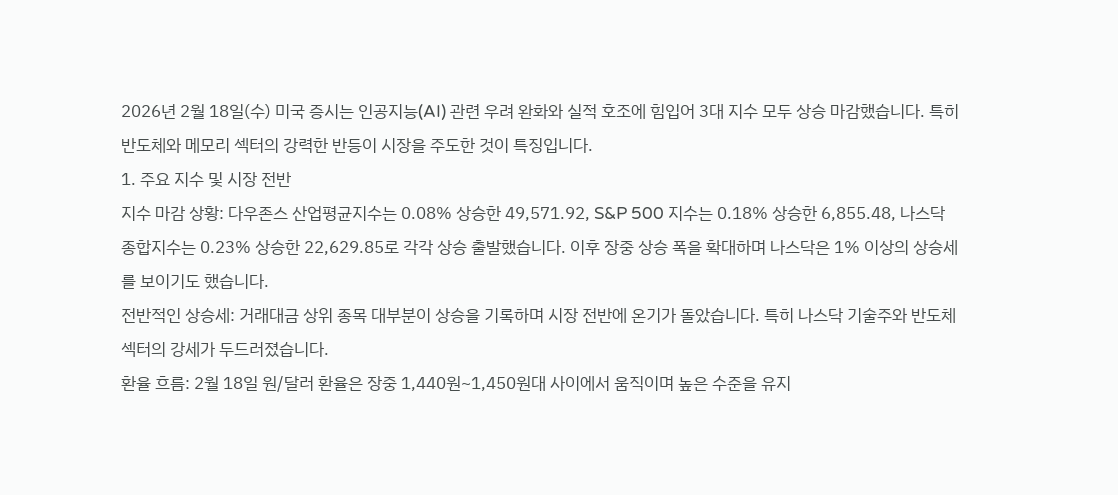2026년 2월 18일(수) 미국 증시는 인공지능(AI) 관련 우려 완화와 실적 호조에 힘입어 3대 지수 모두 상승 마감했습니다. 특히 반도체와 메모리 섹터의 강력한 반등이 시장을 주도한 것이 특징입니다.
1. 주요 지수 및 시장 전반
지수 마감 상황: 다우존스 산업평균지수는 0.08% 상승한 49,571.92, S&P 500 지수는 0.18% 상승한 6,855.48, 나스닥 종합지수는 0.23% 상승한 22,629.85로 각각 상승 출발했습니다. 이후 장중 상승 폭을 확대하며 나스닥은 1% 이상의 상승세를 보이기도 했습니다.
전반적인 상승세: 거래대금 상위 종목 대부분이 상승을 기록하며 시장 전반에 온기가 돌았습니다. 특히 나스닥 기술주와 반도체 섹터의 강세가 두드러졌습니다.
환율 흐름: 2월 18일 원/달러 환율은 장중 1,440원~1,450원대 사이에서 움직이며 높은 수준을 유지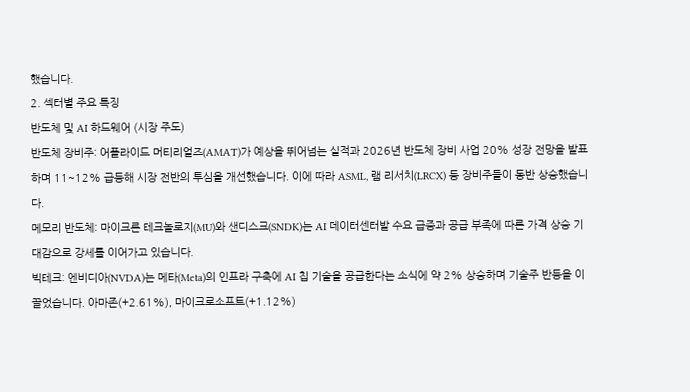했습니다.
2. 섹터별 주요 특징
반도체 및 AI 하드웨어 (시장 주도)
반도체 장비주: 어플라이드 머티리얼즈(AMAT)가 예상을 뛰어넘는 실적과 2026년 반도체 장비 사업 20% 성장 전망을 발표하며 11~12% 급등해 시장 전반의 투심을 개선했습니다. 이에 따라 ASML, 램 리서치(LRCX) 등 장비주들이 동반 상승했습니다.
메모리 반도체: 마이크론 테크놀로지(MU)와 샌디스크(SNDK)는 AI 데이터센터발 수요 급증과 공급 부족에 따른 가격 상승 기대감으로 강세를 이어가고 있습니다.
빅테크: 엔비디아(NVDA)는 메타(Meta)의 인프라 구축에 AI 칩 기술을 공급한다는 소식에 약 2% 상승하며 기술주 반등을 이끌었습니다. 아마존(+2.61%), 마이크로소프트(+1.12%)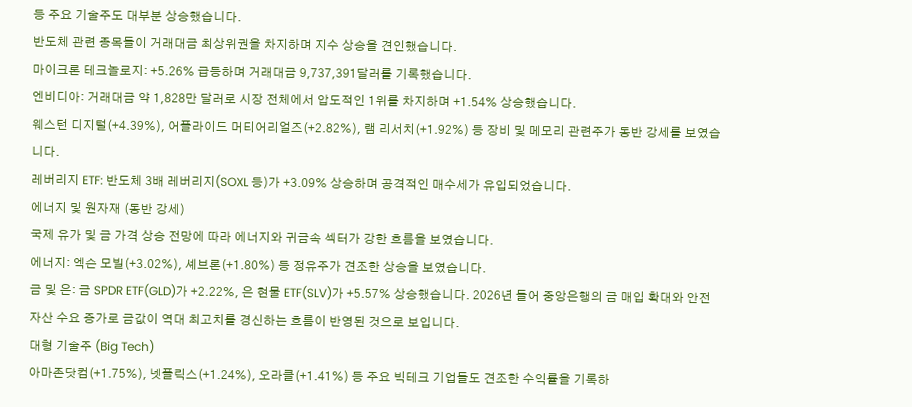등 주요 기술주도 대부분 상승했습니다.
반도체 관련 종목들이 거래대금 최상위권을 차지하며 지수 상승을 견인했습니다.
마이크론 테크놀로지: +5.26% 급등하며 거래대금 9,737,391달러를 기록했습니다.
엔비디아: 거래대금 약 1,828만 달러로 시장 전체에서 압도적인 1위를 차지하며 +1.54% 상승했습니다.
웨스턴 디지털(+4.39%), 어플라이드 머티어리얼즈(+2.82%), 램 리서치(+1.92%) 등 장비 및 메모리 관련주가 동반 강세를 보였습니다.
레버리지 ETF: 반도체 3배 레버리지(SOXL 등)가 +3.09% 상승하며 공격적인 매수세가 유입되었습니다.
에너지 및 원자재 (동반 강세)
국제 유가 및 금 가격 상승 전망에 따라 에너지와 귀금속 섹터가 강한 흐름을 보였습니다.
에너지: 엑슨 모빌(+3.02%), 셰브론(+1.80%) 등 정유주가 견조한 상승을 보였습니다.
금 및 은: 금 SPDR ETF(GLD)가 +2.22%, 은 현물 ETF(SLV)가 +5.57% 상승했습니다. 2026년 들어 중앙은행의 금 매입 확대와 안전자산 수요 증가로 금값이 역대 최고치를 경신하는 흐름이 반영된 것으로 보입니다.
대형 기술주 (Big Tech)
아마존닷컴(+1.75%), 넷플릭스(+1.24%), 오라클(+1.41%) 등 주요 빅테크 기업들도 견조한 수익률을 기록하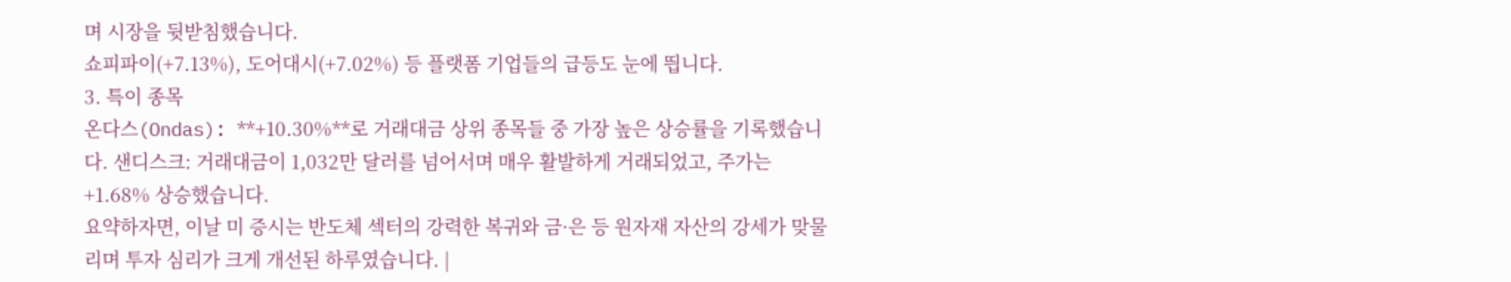며 시장을 뒷받침했습니다.
쇼피파이(+7.13%), 도어대시(+7.02%) 등 플랫폼 기업들의 급등도 눈에 띕니다.
3. 특이 종목
온다스(Ondas): **+10.30%**로 거래대금 상위 종목들 중 가장 높은 상승률을 기록했습니다. 샌디스크: 거래대금이 1,032만 달러를 넘어서며 매우 활발하게 거래되었고, 주가는 +1.68% 상승했습니다.
요약하자면, 이날 미 증시는 반도체 섹터의 강력한 복귀와 금·은 등 원자재 자산의 강세가 맞물리며 투자 심리가 크게 개선된 하루였습니다. |